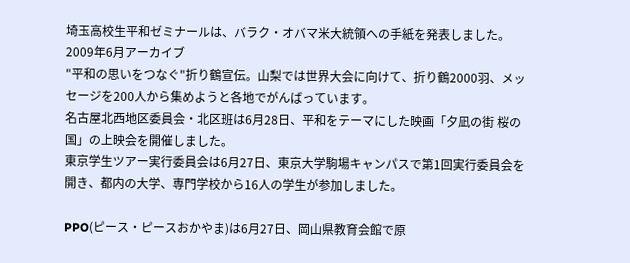埼玉高校生平和ゼミナールは、バラク・オバマ米大統領への手紙を発表しました。
2009年6月アーカイブ
"平和の思いをつなぐ"折り鶴宣伝。山梨では世界大会に向けて、折り鶴2000羽、メッセージを200人から集めようと各地でがんばっています。
名古屋北西地区委員会・北区班は6月28日、平和をテーマにした映画「夕凪の街 桜の国」の上映会を開催しました。
東京学生ツアー実行委員会は6月27日、東京大学駒場キャンパスで第1回実行委員会を開き、都内の大学、専門学校から16人の学生が参加しました。

PPO(ピース・ピースおかやま)は6月27日、岡山県教育会館で原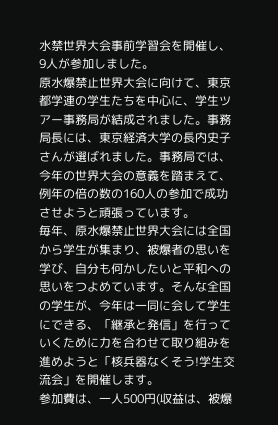水禁世界大会事前学習会を開催し、9人が参加しました。
原水爆禁止世界大会に向けて、東京都学連の学生たちを中心に、学生ツアー事務局が結成されました。事務局長には、東京経済大学の長内史子さんが選ばれました。事務局では、今年の世界大会の意義を踏まえて、例年の倍の数の160人の参加で成功させようと頑張っています。
毎年、原水爆禁止世界大会には全国から学生が集まり、被爆者の思いを学び、自分も何かしたいと平和への思いをつよめています。そんな全国の学生が、今年は一同に会して学生にできる、「継承と発信」を行っていくために力を合わせて取り組みを進めようと「核兵器なくそう!学生交流会」を開催します。
参加費は、一人500円(収益は、被爆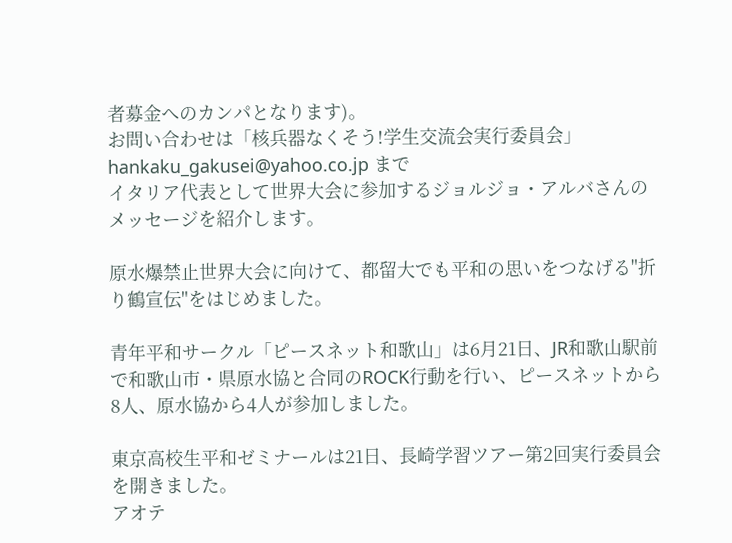者募金へのカンパとなります)。
お問い合わせは「核兵器なくそう!学生交流会実行委員会」
hankaku_gakusei@yahoo.co.jp まで
イタリア代表として世界大会に参加するジョルジョ・アルバさんのメッセージを紹介します。

原水爆禁止世界大会に向けて、都留大でも平和の思いをつなげる"折り鶴宣伝"をはじめました。

青年平和サークル「ピースネット和歌山」は6月21日、JR和歌山駅前で和歌山市・県原水協と合同のROCK行動を行い、ピースネットから8人、原水協から4人が参加しました。

東京高校生平和ゼミナールは21日、長崎学習ツアー第2回実行委員会を開きました。
アオテ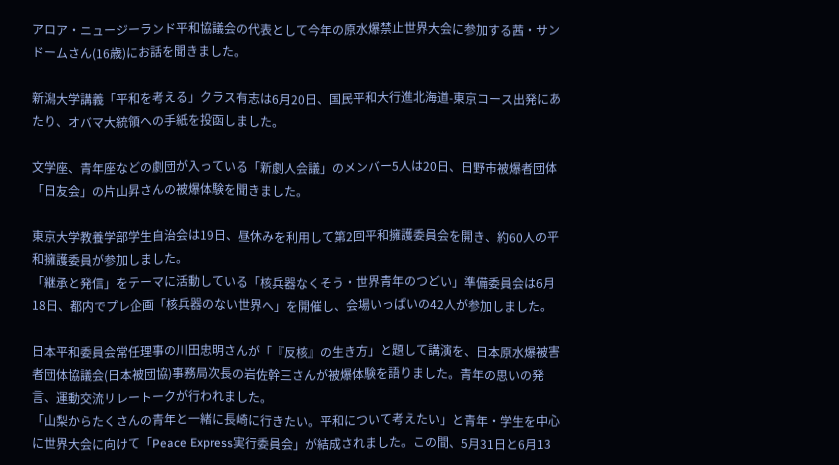アロア・ニュージーランド平和協議会の代表として今年の原水爆禁止世界大会に参加する茜・サンドームさん(16歳)にお話を聞きました。

新潟大学講義「平和を考える」クラス有志は6月20日、国民平和大行進北海道-東京コース出発にあたり、オバマ大統領への手紙を投函しました。

文学座、青年座などの劇団が入っている「新劇人会議」のメンバー5人は20日、日野市被爆者団体「日友会」の片山昇さんの被爆体験を聞きました。

東京大学教養学部学生自治会は19日、昼休みを利用して第2回平和擁護委員会を開き、約60人の平和擁護委員が参加しました。
「継承と発信」をテーマに活動している「核兵器なくそう・世界青年のつどい」準備委員会は6月18日、都内でプレ企画「核兵器のない世界へ」を開催し、会場いっぱいの42人が参加しました。

日本平和委員会常任理事の川田忠明さんが「『反核』の生き方」と題して講演を、日本原水爆被害者団体協議会(日本被団協)事務局次長の岩佐幹三さんが被爆体験を語りました。青年の思いの発言、運動交流リレートークが行われました。
「山梨からたくさんの青年と一緒に長崎に行きたい。平和について考えたい」と青年・学生を中心に世界大会に向けて「Peace Express実行委員会」が結成されました。この間、5月31日と6月13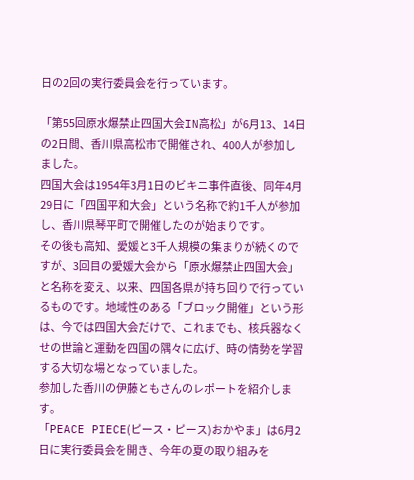日の2回の実行委員会を行っています。

「第55回原水爆禁止四国大会IN高松」が6月13、14日の2日間、香川県高松市で開催され、400人が参加しました。
四国大会は1954年3月1日のビキニ事件直後、同年4月29日に「四国平和大会」という名称で約1千人が参加し、香川県琴平町で開催したのが始まりです。
その後も高知、愛媛と3千人規模の集まりが続くのですが、3回目の愛媛大会から「原水爆禁止四国大会」と名称を変え、以来、四国各県が持ち回りで行っているものです。地域性のある「ブロック開催」という形は、今では四国大会だけで、これまでも、核兵器なくせの世論と運動を四国の隅々に広げ、時の情勢を学習する大切な場となっていました。
参加した香川の伊藤ともさんのレポートを紹介します。
「PEACE PIECE(ピース・ピース)おかやま」は6月2日に実行委員会を開き、今年の夏の取り組みを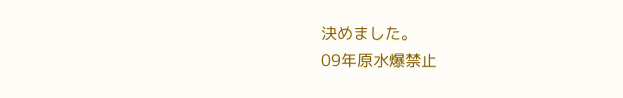決めました。
09年原水爆禁止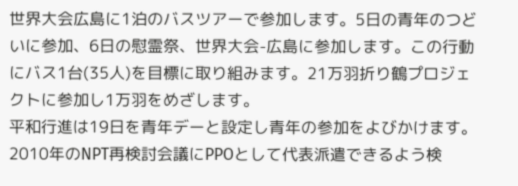世界大会広島に1泊のバスツアーで参加します。5日の青年のつどいに参加、6日の慰霊祭、世界大会-広島に参加します。この行動にバス1台(35人)を目標に取り組みます。21万羽折り鶴プロジェクトに参加し1万羽をめざします。
平和行進は19日を青年デーと設定し青年の参加をよびかけます。2010年のNPT再検討会議にPPOとして代表派遣できるよう検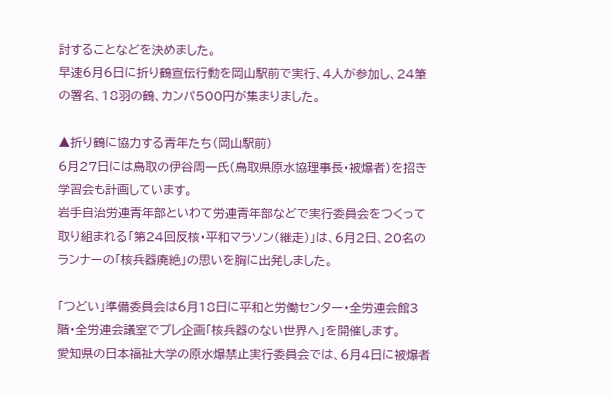討することなどを決めました。
早速6月6日に折り鶴宣伝行動を岡山駅前で実行、4人が参加し、24筆の署名、18羽の鶴、カンパ500円が集まりました。

▲折り鶴に協力する青年たち(岡山駅前)
6月27日には鳥取の伊谷周一氏(鳥取県原水協理事長・被爆者)を招き学習会も計画しています。
岩手自治労連青年部といわて労連青年部などで実行委員会をつくって取り組まれる「第24回反核・平和マラソン(継走)」は、6月2日、20名のランナーの「核兵器廃絶」の思いを胸に出発しました。

「つどい」準備委員会は6月18日に平和と労働センター・全労連会館3階・全労連会議室でプレ企画「核兵器のない世界へ」を開催します。
愛知県の日本福祉大学の原水爆禁止実行委員会では、6月4日に被爆者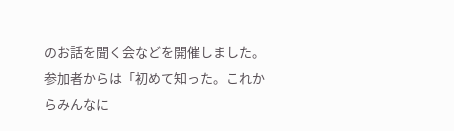のお話を聞く会などを開催しました。参加者からは「初めて知った。これからみんなに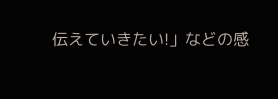伝えていきたい!」などの感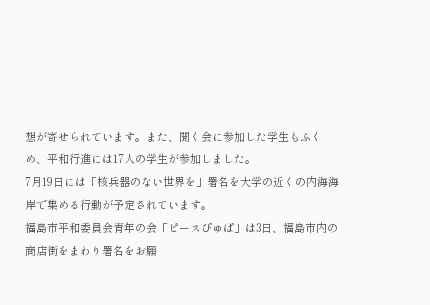想が寄せられています。また、聞く会に参加した学生もふくめ、平和行進には17人の学生が参加しました。
7月19日には「核兵器のない世界を」署名を大学の近くの内海海岸で集める行動が予定されています。
福島市平和委員会青年の会「ピースぴゅぱ」は3日、福島市内の商店街をまわり署名をお願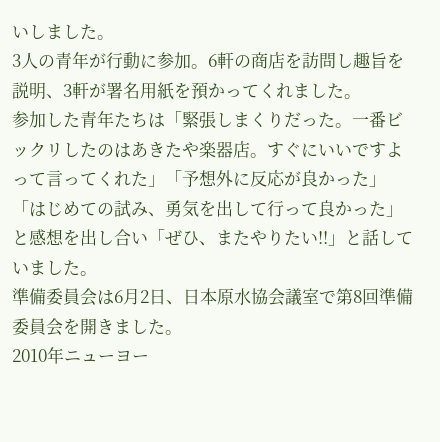いしました。
3人の青年が行動に参加。6軒の商店を訪問し趣旨を説明、3軒が署名用紙を預かってくれました。
参加した青年たちは「緊張しまくりだった。一番ビックリしたのはあきたや楽器店。すぐにいいですよって言ってくれた」「予想外に反応が良かった」「はじめての試み、勇気を出して行って良かった」と感想を出し合い「ぜひ、またやりたい!!」と話していました。
準備委員会は6月2日、日本原水協会議室で第8回準備委員会を開きました。
2010年ニューヨー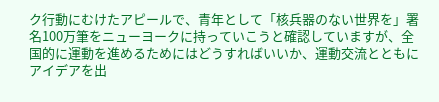ク行動にむけたアピールで、青年として「核兵器のない世界を」署名100万筆をニューヨークに持っていこうと確認していますが、全国的に運動を進めるためにはどうすればいいか、運動交流とともにアイデアを出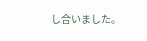し合いました。